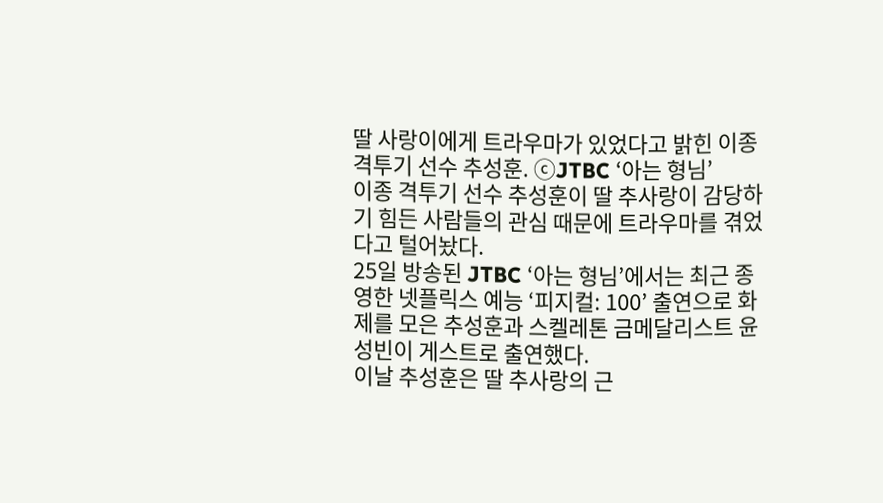딸 사랑이에게 트라우마가 있었다고 밝힌 이종 격투기 선수 추성훈. ⓒJTBC ‘아는 형님’
이종 격투기 선수 추성훈이 딸 추사랑이 감당하기 힘든 사람들의 관심 때문에 트라우마를 겪었다고 털어놨다.
25일 방송된 JTBC ‘아는 형님’에서는 최근 종영한 넷플릭스 예능 ‘피지컬: 100’ 출연으로 화제를 모은 추성훈과 스켈레톤 금메달리스트 윤성빈이 게스트로 출연했다.
이날 추성훈은 딸 추사랑의 근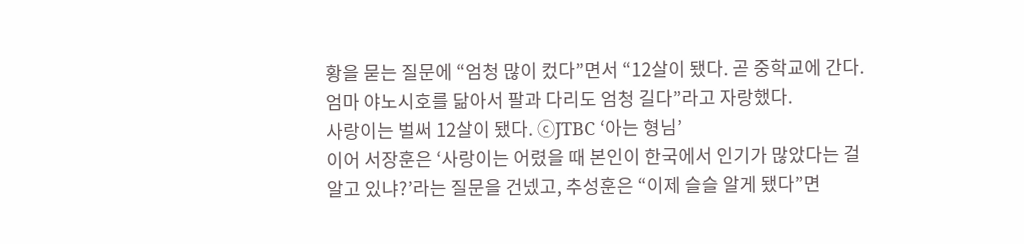황을 묻는 질문에 “엄청 많이 컸다”면서 “12살이 됐다. 곧 중학교에 간다. 엄마 야노시호를 닮아서 팔과 다리도 엄청 길다”라고 자랑했다.
사랑이는 벌써 12살이 됐다. ⓒJTBC ‘아는 형님’
이어 서장훈은 ‘사랑이는 어렸을 때 본인이 한국에서 인기가 많았다는 걸 알고 있냐?’라는 질문을 건넸고, 추성훈은 “이제 슬슬 알게 됐다”면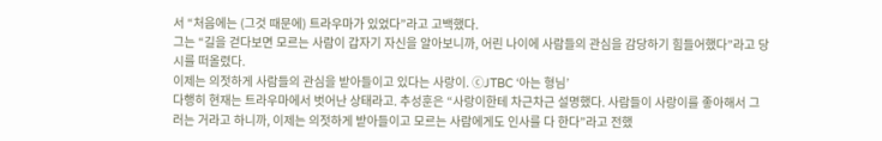서 “처음에는 (그것 때문에) 트라우마가 있었다”라고 고백했다.
그는 “길을 걷다보면 모르는 사람이 갑자기 자신을 알아보니까, 어린 나이에 사람들의 관심을 감당하기 힘들어했다”라고 당시를 떠올렸다.
이제는 의젓하게 사람들의 관심을 받아들이고 있다는 사랑이. ⓒJTBC ‘아는 형님’
다행히 현재는 트라우마에서 벗어난 상태라고. 추성훈은 “사랑이한테 차근차근 설명했다. 사람들이 사랑이를 좋아해서 그러는 거라고 하니까, 이제는 의젓하게 받아들이고 모르는 사람에게도 인사를 다 한다”라고 전했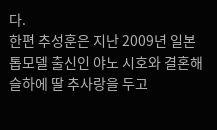다.
한편 추성훈은 지난 2009년 일본 톱모델 출신인 야노 시호와 결혼해 슬하에 딸 추사랑을 두고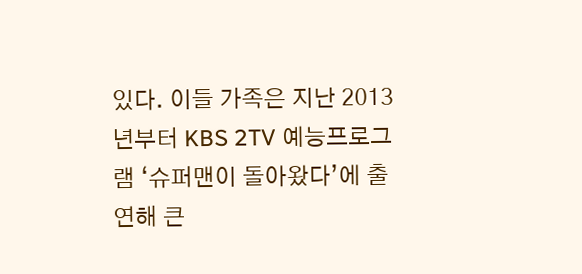있다. 이들 가족은 지난 2013년부터 KBS 2TV 예능프로그램 ‘슈퍼맨이 돌아왔다’에 출연해 큰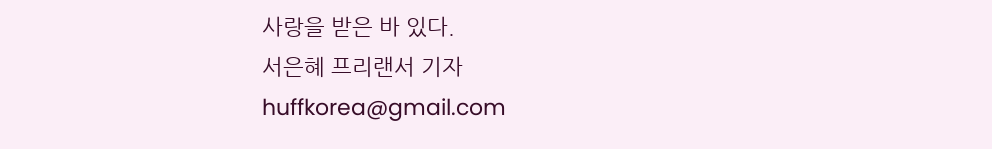사랑을 받은 바 있다.
서은혜 프리랜서 기자 huffkorea@gmail.com